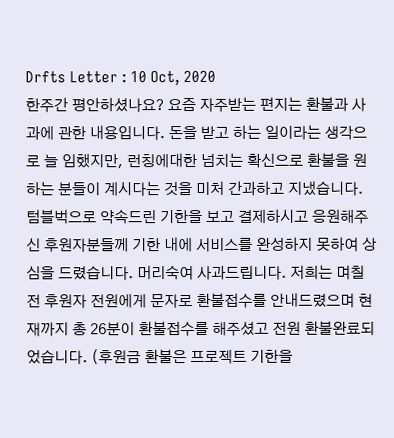Drfts Letter : 10 Oct, 2020
한주간 평안하셨나요? 요즘 자주받는 편지는 환불과 사과에 관한 내용입니다. 돈을 받고 하는 일이라는 생각으로 늘 임했지만, 런칭에대한 넘치는 확신으로 환불을 원하는 분들이 계시다는 것을 미처 간과하고 지냈습니다. 텀블벅으로 약속드린 기한을 보고 결제하시고 응원해주신 후원자분들께 기한 내에 서비스를 완성하지 못하여 상심을 드렸습니다. 머리숙여 사과드립니다. 저희는 며칠 전 후원자 전원에게 문자로 환불접수를 안내드렸으며 현재까지 총 26분이 환불접수를 해주셨고 전원 환불완료되었습니다. (후원금 환불은 프로젝트 기한을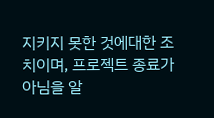지키지 못한 것에대한 조치이며, 프로젝트 종료가 아님을 알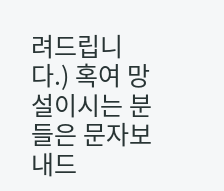려드립니다.) 혹여 망설이시는 분들은 문자보내드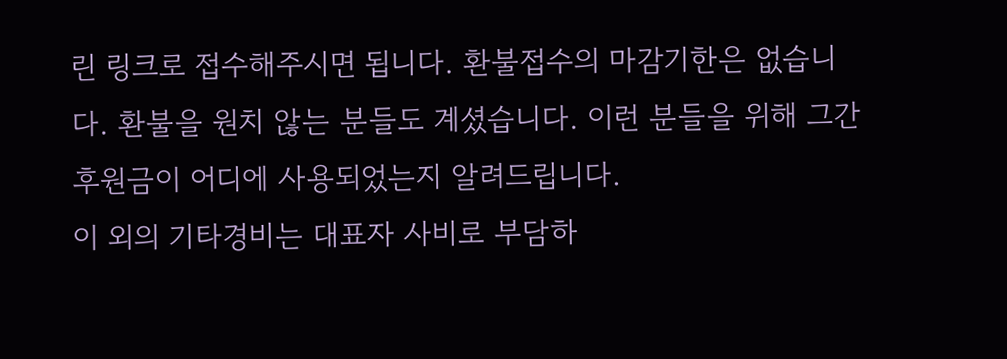린 링크로 접수해주시면 됩니다. 환불접수의 마감기한은 없습니다. 환불을 원치 않는 분들도 계셨습니다. 이런 분들을 위해 그간 후원금이 어디에 사용되었는지 알려드립니다.
이 외의 기타경비는 대표자 사비로 부담하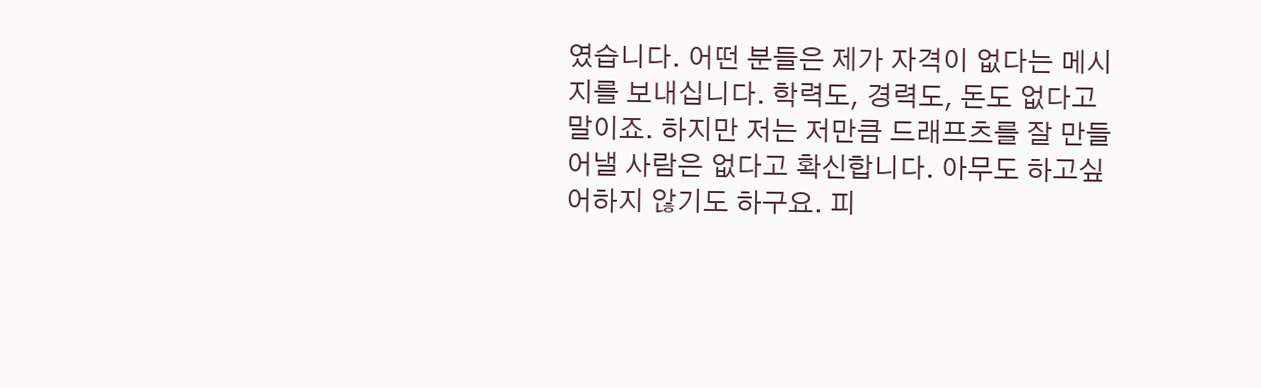였습니다. 어떤 분들은 제가 자격이 없다는 메시지를 보내십니다. 학력도, 경력도, 돈도 없다고 말이죠. 하지만 저는 저만큼 드래프츠를 잘 만들어낼 사람은 없다고 확신합니다. 아무도 하고싶어하지 않기도 하구요. 피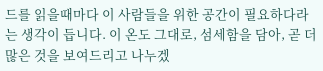드를 읽을때마다 이 사람들을 위한 공간이 필요하다라는 생각이 듭니다. 이 온도 그대로, 섬세함을 담아, 곧 더 많은 것을 보여드리고 나누겠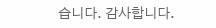습니다. 감사합니다.